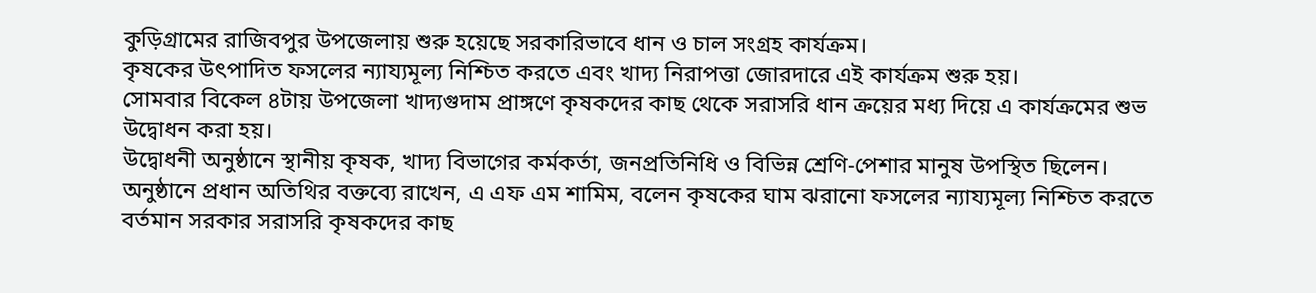কুড়িগ্রামের রাজিবপুর উপজেলায় শুরু হয়েছে সরকারিভাবে ধান ও চাল সংগ্রহ কার্যক্রম।
কৃষকের উৎপাদিত ফসলের ন্যায্যমূল্য নিশ্চিত করতে এবং খাদ্য নিরাপত্তা জোরদারে এই কার্যক্রম শুরু হয়।
সোমবার বিকেল ৪টায় উপজেলা খাদ্যগুদাম প্রাঙ্গণে কৃষকদের কাছ থেকে সরাসরি ধান ক্রয়ের মধ্য দিয়ে এ কার্যক্রমের শুভ উদ্বোধন করা হয়।
উদ্বোধনী অনুষ্ঠানে স্থানীয় কৃষক, খাদ্য বিভাগের কর্মকর্তা, জনপ্রতিনিধি ও বিভিন্ন শ্রেণি-পেশার মানুষ উপস্থিত ছিলেন।
অনুষ্ঠানে প্রধান অতিথির বক্তব্যে রাখেন, এ এফ এম শামিম, বলেন কৃষকের ঘাম ঝরানো ফসলের ন্যায্যমূল্য নিশ্চিত করতে বর্তমান সরকার সরাসরি কৃষকদের কাছ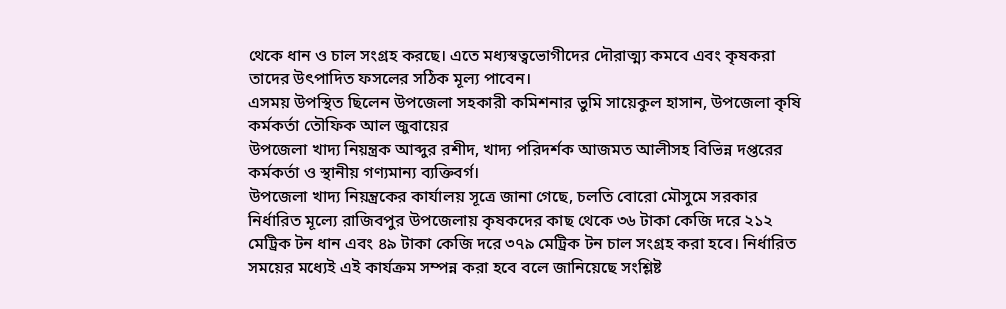থেকে ধান ও চাল সংগ্রহ করছে। এতে মধ্যস্বত্বভোগীদের দৌরাত্ম্য কমবে এবং কৃষকরা তাদের উৎপাদিত ফসলের সঠিক মূল্য পাবেন।
এসময় উপস্থিত ছিলেন উপজেলা সহকারী কমিশনার ভুমি সায়েকুল হাসান, উপজেলা কৃষি কর্মকর্তা তৌফিক আল জুবায়ের
উপজেলা খাদ্য নিয়ন্ত্রক আব্দুর রশীদ, খাদ্য পরিদর্শক আজমত আলীসহ বিভিন্ন দপ্তরের কর্মকর্তা ও স্থানীয় গণ্যমান্য ব্যক্তিবর্গ।
উপজেলা খাদ্য নিয়ন্ত্রকের কার্যালয় সূত্রে জানা গেছে, চলতি বোরো মৌসুমে সরকার নির্ধারিত মূল্যে রাজিবপুর উপজেলায় কৃষকদের কাছ থেকে ৩৬ টাকা কেজি দরে ২১২ মেট্রিক টন ধান এবং ৪৯ টাকা কেজি দরে ৩৭৯ মেট্রিক টন চাল সংগ্রহ করা হবে। নির্ধারিত সময়ের মধ্যেই এই কার্যক্রম সম্পন্ন করা হবে বলে জানিয়েছে সংশ্লিষ্ট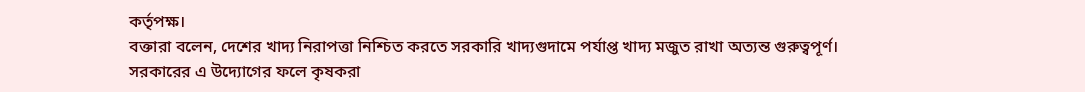কর্তৃপক্ষ।
বক্তারা বলেন, দেশের খাদ্য নিরাপত্তা নিশ্চিত করতে সরকারি খাদ্যগুদামে পর্যাপ্ত খাদ্য মজুত রাখা অত্যন্ত গুরুত্বপূর্ণ। সরকারের এ উদ্যোগের ফলে কৃষকরা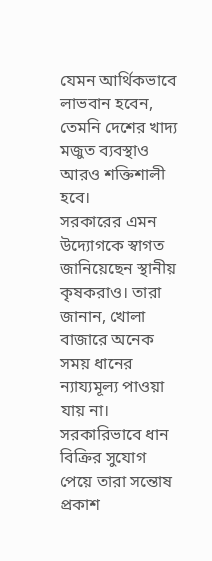যেমন আর্থিকভাবে লাভবান হবেন, তেমনি দেশের খাদ্য মজুত ব্যবস্থাও আরও শক্তিশালী হবে।
সরকারের এমন উদ্যোগকে স্বাগত জানিয়েছেন স্থানীয় কৃষকরাও। তারা জানান, খোলা বাজারে অনেক সময় ধানের ন্যায্যমূল্য পাওয়া যায় না। সরকারিভাবে ধান বিক্রির সুযোগ পেয়ে তারা সন্তোষ প্রকাশ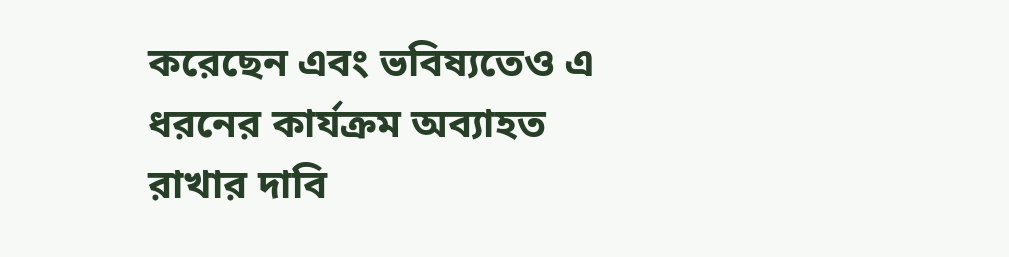করেছেন এবং ভবিষ্যতেও এ ধরনের কার্যক্রম অব্যাহত রাখার দাবি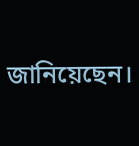জানিয়েছেন।